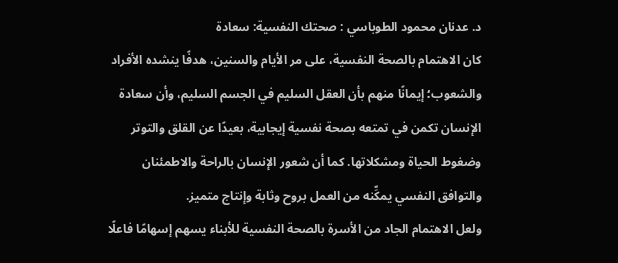د. عدنان محمود الطوباسي : صحتك النفسية: سعادة
كان الاهتمام بالصحة النفسية، على مر الأيام والسنين، هدفًا ينشده الأفراد والشعوب؛ إيمانًا منهم بأن العقل السليم في الجسم السليم، وأن سعادة الإنسان تكمن في تمتعه بصحة نفسية إيجابية، بعيدًا عن القلق والتوتر وضغوط الحياة ومشكلاتها. كما أن شعور الإنسان بالراحة والاطمئنان والتوافق النفسي يمكِّنه من العمل بروح وثابة وإنتاج متميز.
ولعل الاهتمام الجاد من الأسرة بالصحة النفسية للأبناء يسهم إسهامًا فاعلًا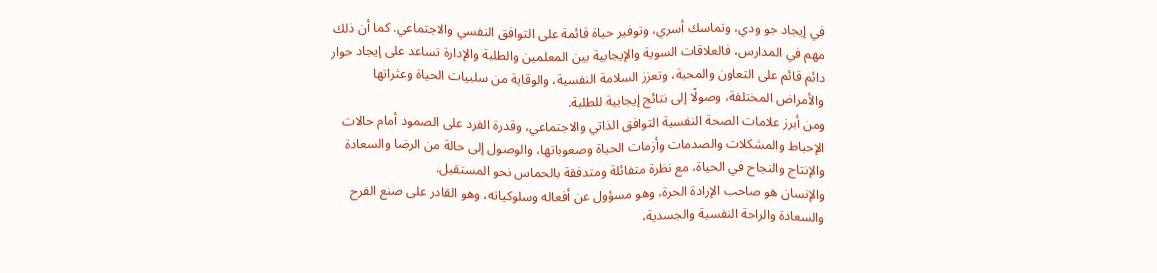في إيجاد جو ودي، وتماسك أسري، وتوفير حياة قائمة على التوافق النفسي والاجتماعي. كما أن ذلك مهم في المدارس، فالعلاقات السوية والإيجابية بين المعلمين والطلبة والإدارة تساعد على إيجاد حوار دائم قائم على التعاون والمحبة، وتعزز السلامة النفسية، والوقاية من سلبيات الحياة وعثراتها والأمراض المختلفة، وصولًا إلى نتائج إيجابية للطلبة.
ومن أبرز علامات الصحة النفسية التوافق الذاتي والاجتماعي، وقدرة الفرد على الصمود أمام حالات الإحباط والمشكلات والصدمات وأزمات الحياة وصعوباتها، والوصول إلى حالة من الرضا والسعادة والإنتاج والنجاح في الحياة، مع نظرة متفائلة ومتدفقة بالحماس نحو المستقبل.
والإنسان هو صاحب الإرادة الحرة، وهو مسؤول عن أفعاله وسلوكياته، وهو القادر على صنع الفرح والسعادة والراحة النفسية والجسدية،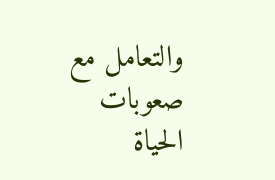والتعامل مع صعوبات الحياة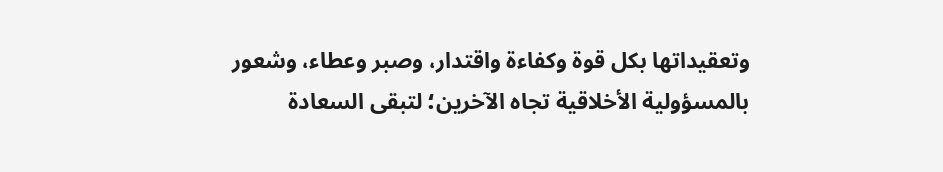وتعقيداتها بكل قوة وكفاءة واقتدار، وصبر وعطاء، وشعور بالمسؤولية الأخلاقية تجاه الآخرين؛ لتبقى السعادة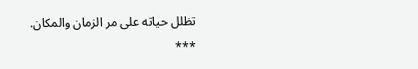تظلل حياته على مر الزمان والمكان.
***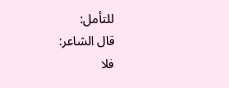للتأمل:
قال الشاعر:
فلا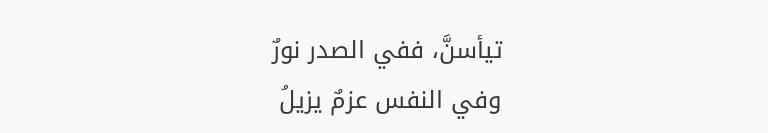تيأسنَّ، ففي الصدر نورٌ
وفي النفس عزمٌ يزيلُ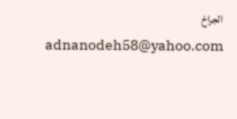الجراحْ
adnanodeh58@yahoo.com